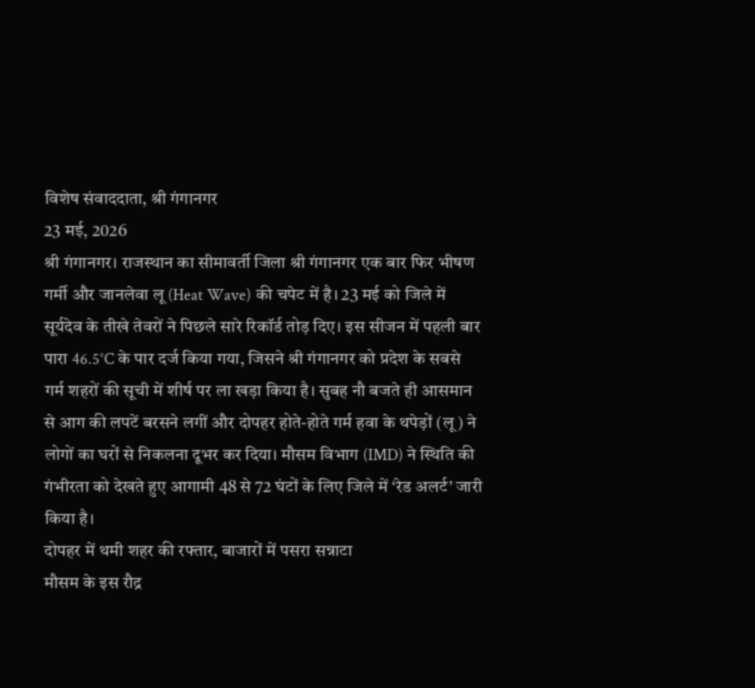विशेष संवाददाता, श्री गंगानगर
23 मई, 2026
श्री गंगानगर। राजस्थान का सीमावर्ती जिला श्री गंगानगर एक बार फिर भीषण गर्मी और जानलेवा लू (Heat Wave) की चपेट में है। 23 मई को जिले में सूर्यदेव के तीखे तेवरों ने पिछले सारे रिकॉर्ड तोड़ दिए। इस सीजन में पहली बार पारा 46.5°C के पार दर्ज किया गया, जिसने श्री गंगानगर को प्रदेश के सबसे गर्म शहरों की सूची में शीर्ष पर ला खड़ा किया है। सुबह नौ बजते ही आसमान से आग की लपटें बरसने लगीं और दोपहर होते-होते गर्म हवा के थपेड़ों (लू) ने लोगों का घरों से निकलना दूभर कर दिया। मौसम विभाग (IMD) ने स्थिति की गंभीरता को देखते हुए आगामी 48 से 72 घंटों के लिए जिले में ‘रेड अलर्ट’ जारी किया है।
दोपहर में थमी शहर की रफ्तार, बाजारों में पसरा सन्नाटा
मौसम के इस रौद्र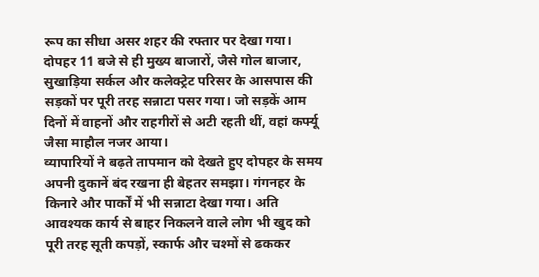रूप का सीधा असर शहर की रफ्तार पर देखा गया। दोपहर 11 बजे से ही मुख्य बाजारों, जैसे गोल बाजार, सुखाड़िया सर्कल और कलेक्ट्रेट परिसर के आसपास की सड़कों पर पूरी तरह सन्नाटा पसर गया। जो सड़कें आम दिनों में वाहनों और राहगीरों से अटी रहती थीं, वहां कर्फ्यू जैसा माहौल नजर आया।
व्यापारियों ने बढ़ते तापमान को देखते हुए दोपहर के समय अपनी दुकानें बंद रखना ही बेहतर समझा। गंगनहर के किनारे और पार्कों में भी सन्नाटा देखा गया। अति आवश्यक कार्य से बाहर निकलने वाले लोग भी खुद को पूरी तरह सूती कपड़ों, स्कार्फ और चश्मों से ढककर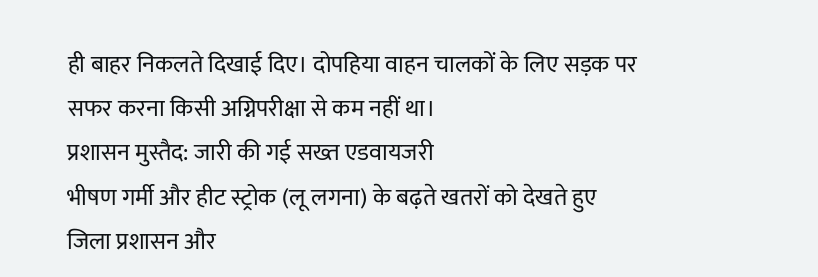ही बाहर निकलते दिखाई दिए। दोपहिया वाहन चालकों के लिए सड़क पर सफर करना किसी अग्निपरीक्षा से कम नहीं था।
प्रशासन मुस्तैद: जारी की गई सख्त एडवायजरी
भीषण गर्मी और हीट स्ट्रोक (लू लगना) के बढ़ते खतरों को देखते हुए जिला प्रशासन और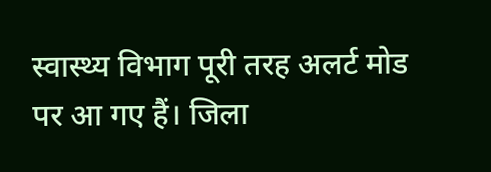स्वास्थ्य विभाग पूरी तरह अलर्ट मोड पर आ गए हैं। जिला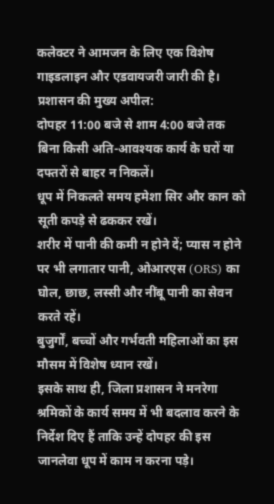कलेक्टर ने आमजन के लिए एक विशेष गाइडलाइन और एडवायजरी जारी की है।
प्रशासन की मुख्य अपील:
दोपहर 11:00 बजे से शाम 4:00 बजे तक बिना किसी अति-आवश्यक कार्य के घरों या दफ्तरों से बाहर न निकलें।
धूप में निकलते समय हमेशा सिर और कान को सूती कपड़े से ढककर रखें।
शरीर में पानी की कमी न होने दें; प्यास न होने पर भी लगातार पानी, ओआरएस (ORS) का घोल, छाछ, लस्सी और नींबू पानी का सेवन करते रहें।
बुजुर्गों, बच्चों और गर्भवती महिलाओं का इस मौसम में विशेष ध्यान रखें।
इसके साथ ही, जिला प्रशासन ने मनरेगा श्रमिकों के कार्य समय में भी बदलाव करने के निर्देश दिए हैं ताकि उन्हें दोपहर की इस जानलेवा धूप में काम न करना पड़े।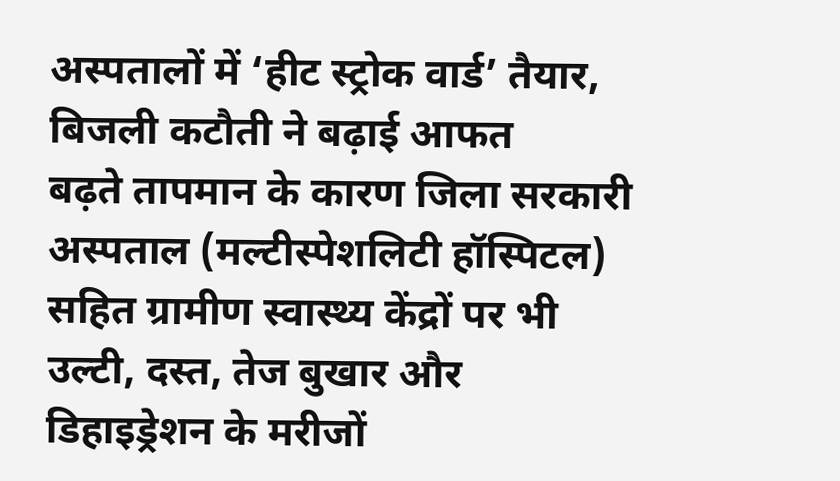अस्पतालों में ‘हीट स्ट्रोक वार्ड’ तैयार, बिजली कटौती ने बढ़ाई आफत
बढ़ते तापमान के कारण जिला सरकारी अस्पताल (मल्टीस्पेशलिटी हॉस्पिटल) सहित ग्रामीण स्वास्थ्य केंद्रों पर भी उल्टी, दस्त, तेज बुखार और डिहाइड्रेशन के मरीजों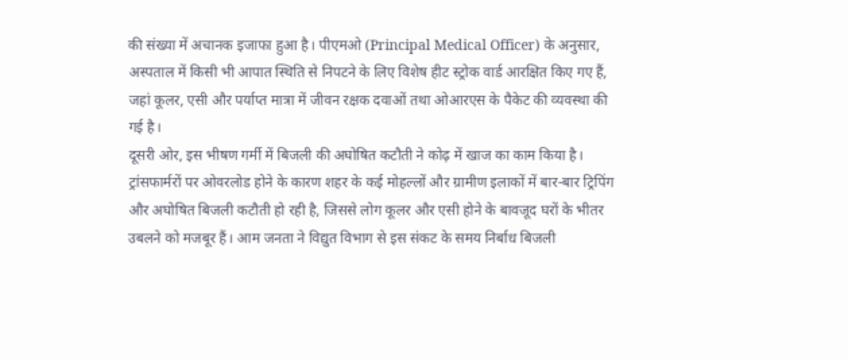की संख्या में अचानक इजाफा हुआ है। पीएमओ (Principal Medical Officer) के अनुसार, अस्पताल में किसी भी आपात स्थिति से निपटने के लिए विशेष हीट स्ट्रोक वार्ड आरक्षित किए गए हैं, जहां कूलर, एसी और पर्याप्त मात्रा में जीवन रक्षक दवाओं तथा ओआरएस के पैकेट की व्यवस्था की गई है।
दूसरी ओर, इस भीषण गर्मी में बिजली की अघोषित कटौती ने कोढ़ में खाज का काम किया है। ट्रांसफार्मरों पर ओवरलोड होने के कारण शहर के कई मोहल्लों और ग्रामीण इलाकों में बार-बार ट्रिपिंग और अघोषित बिजली कटौती हो रही है, जिससे लोग कूलर और एसी होने के बावजूद घरों के भीतर उबलने को मजबूर हैं। आम जनता ने विद्युत विभाग से इस संकट के समय निर्बाध बिजली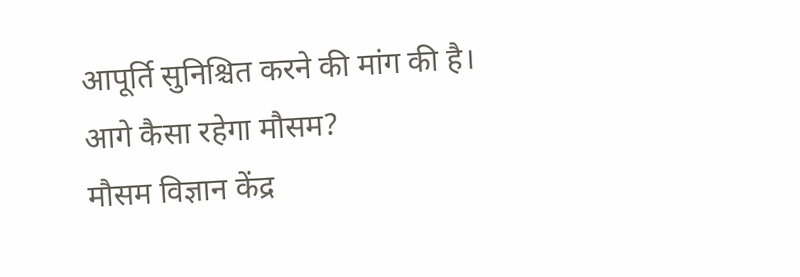आपूर्ति सुनिश्चित करने की मांग की है।
आगे कैसा रहेगा मौसम?
मौसम विज्ञान केंद्र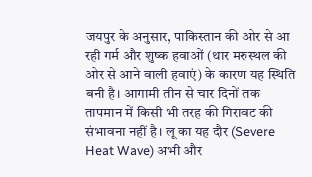जयपुर के अनुसार, पाकिस्तान की ओर से आ रही गर्म और शुष्क हवाओं (थार मरुस्थल की ओर से आने वाली हवाएं) के कारण यह स्थिति बनी है। आगामी तीन से चार दिनों तक तापमान में किसी भी तरह की गिरावट की संभावना नहीं है। लू का यह दौर (Severe Heat Wave) अभी और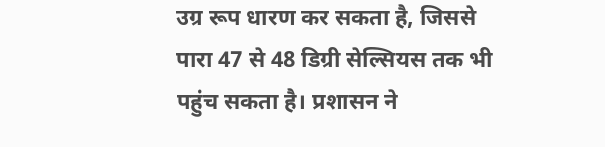उग्र रूप धारण कर सकता है, जिससे पारा 47 से 48 डिग्री सेल्सियस तक भी पहुंच सकता है। प्रशासन ने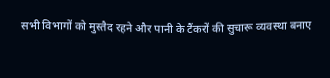सभी विभागों को मुस्तैद रहने और पानी के टैंकरों की सुचारू व्यवस्था बनाए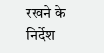रखने के निर्देश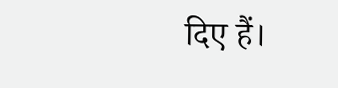दिए हैं।